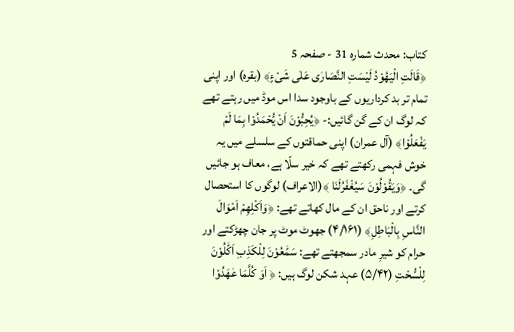کتاب: محدث شمارہ 31 - صفحہ 5
﴿قَالَتِ الْیَھُوْدُ لَیْسَتِ النَّصَارٰی عَلٰی شَیْءٍ﴾ (بقرہ) اور اپنی تمام تر بد کرداریوں کے باوجود سدا اس موڈ میں رہتے تھے کہ لوگ ان کے گن گائیں:- ﴿یُحِبُّوْنَ اَنْ یُّحْمَدُوْا بِمَا لَمْ یَفْعَلُوْا﴾ (آل عمران) اپنی حماقتوں کے سلسلے میں یہ خوش فہمی رکھتے تھے کہ خیر سلّا ہے، معاف ہو جائیں گی۔ ﴿وَیَقُوْلُوْنَ سَیُغْفَرُلَنَا ﴾(الاعراف) لوگوں کا استحصال کرتے اور ناحق ان کے مال کھاتے تھے: ﴿وَاَکْلِھِمْ اَمْوَالَ النَّاسِ بِالْبَاطِلِ﴾ (۴/۱۶۱) جھوٹ موٹ پر جان چھڑکتے اور حرام کو شیرِ مادر سمجھتے تھے: سَمّٰعُوْنَ لِلْکَذِبِ اَکّٰلُوْنَ لِلْسُّحْتِ (۵/۴۲) عہد شکن لوگ ہیں: ﴿ اَوَ کُلَّمَا عٰھَدُوْا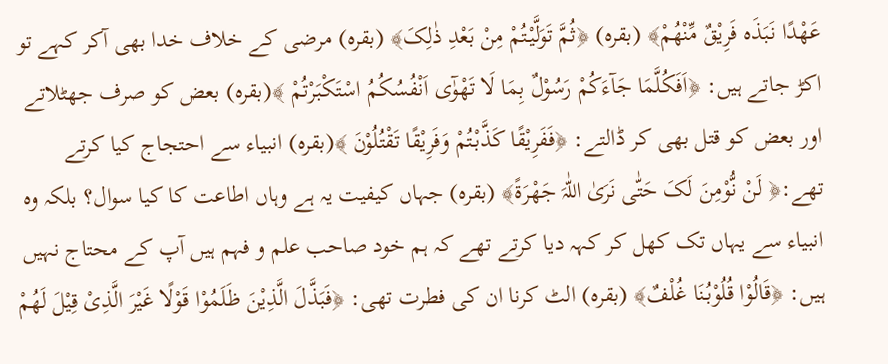عَھْدًا نَبَذَہ فَرِیْقٌ مِّنْھُمْ﴾ (بقرہ) ﴿ثُمَّ تَوَلَّیْتُمْ مِنْ بَعْدِ ذٰلِکَ﴾ (بقرہ) مرضی کے خلاف خدا بھی آکر کہے تو اکڑ جاتے ہیں: ﴿اَفَکُلَّمَا جَآءَکُمْ رَسُوْلٌ بِمَا لَا تَھْوٰٓی اَنْفُسُکُمُ اسْتَکْبَرْتُمْ ﴾(بقرہ) بعض کو صرف جھٹلاتے اور بعض کو قتل بھی کر ڈالتے: ﴿فَفَرِیْقًا کَذَّبْتُمْ وَفَرِیْقًا تَقْتُلُوْنَ ﴾(بقرہ) انبیاء سے احتجاج کیا کرتے تھے:﴿ لَنْ نُّوْمِنَ لَکَ حَتّٰی نَرَیٰ اللّٰہَ جَھْرَۃً﴾ (بقرہ) جہاں کیفیت یہ ہے وہاں اطاعت کا کیا سوال؟ بلکہ وہ انبیاء سے یہاں تک کھل کر کہہ دیا کرتے تھے کہ ہم خود صاحب علم و فہم ہیں آپ کے محتاج نہیں ہیں: ﴿قَالُوْا قُلُوْبُنَا غُلْفٌ﴾ (بقرہ) الٹ کرنا ان کی فطرت تھی: ﴿فَبَذَّلَ الَّذِیْنَ ظَلَمُوْا قَوْلًا غَیْرَ الَّذِیْ قِیْلَ لَھُمْ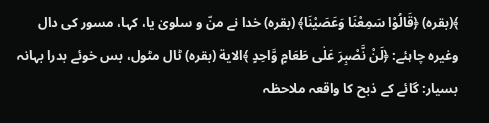﴾(بقرہ) ﴿قَالُوْا سَمِعْنَا وَعَصَیْنَا﴾ (بقرہ) خدا نے منّ و سلویٰ یا، کہا، مسور کی دال وغیرہ چاہئے: ﴿لَنْ نَّصْبِرَ عَلٰی طَعَامٍ وَّاحِدٍ ﴾الاية (بقرہ) ٹال مٹول، بس خوئے بدرا بہانہ بسیار: گائے کے ذبح کا واقعہ ملاحظہ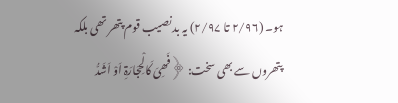ہو۔ (۲/۹۶ تا ۲/۹۷) یہ بد نصیب قوم پتھر تھی بلکہ پتھروں سے بھی سخت: ﴿فَھِیَ کَالْحِجَارَۃِ اَوْ اَشَدُّ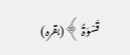قَسْوَۃً ﴾(بقرہ)